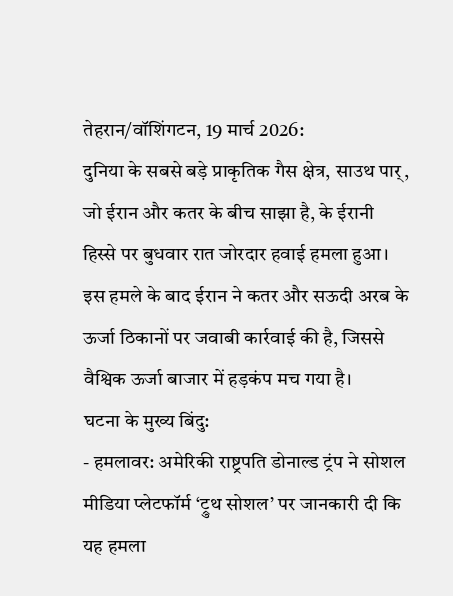तेहरान/वॉशिंगटन, 19 मार्च 2026:
दुनिया के सबसे बड़े प्राकृतिक गैस क्षेत्र, साउथ पार्, जो ईरान और कतर के बीच साझा है, के ईरानी हिस्से पर बुधवार रात जोरदार हवाई हमला हुआ। इस हमले के बाद ईरान ने कतर और सऊदी अरब के ऊर्जा ठिकानों पर जवाबी कार्रवाई की है, जिससे वैश्विक ऊर्जा बाजार में हड़कंप मच गया है।
घटना के मुख्य बिंदु:
- हमलावर: अमेरिकी राष्ट्रपति डोनाल्ड ट्रंप ने सोशल मीडिया प्लेटफॉर्म ‘ट्रुथ सोशल’ पर जानकारी दी कि यह हमला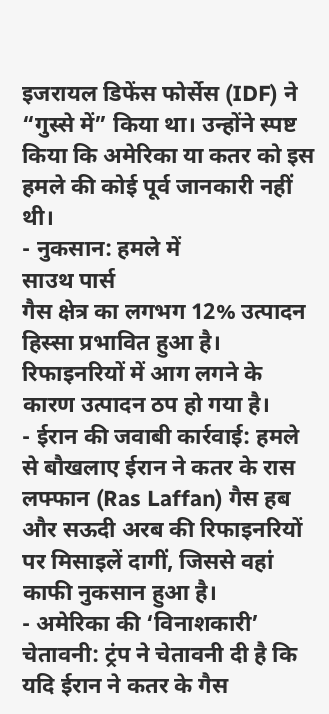इजरायल डिफेंस फोर्सेस (IDF) ने “गुस्से में” किया था। उन्होंने स्पष्ट किया कि अमेरिका या कतर को इस हमले की कोई पूर्व जानकारी नहीं थी।
- नुकसान: हमले में
साउथ पार्स
गैस क्षेत्र का लगभग 12% उत्पादन हिस्सा प्रभावित हुआ है। रिफाइनरियों में आग लगने के कारण उत्पादन ठप हो गया है।
- ईरान की जवाबी कार्रवाई: हमले से बौखलाए ईरान ने कतर के रास लफ्फान (Ras Laffan) गैस हब और सऊदी अरब की रिफाइनरियों पर मिसाइलें दागीं, जिससे वहां काफी नुकसान हुआ है।
- अमेरिका की ‘विनाशकारी’ चेतावनी: ट्रंप ने चेतावनी दी है कि यदि ईरान ने कतर के गैस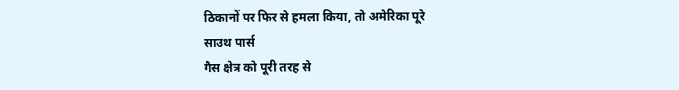ठिकानों पर फिर से हमला किया, तो अमेरिका पूरे
साउथ पार्स
गैस क्षेत्र को पूरी तरह से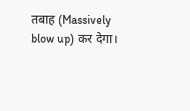तबाह (Massively blow up) कर देगा।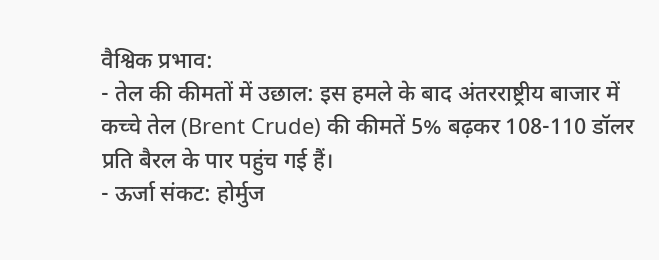वैश्विक प्रभाव:
- तेल की कीमतों में उछाल: इस हमले के बाद अंतरराष्ट्रीय बाजार में कच्चे तेल (Brent Crude) की कीमतें 5% बढ़कर 108-110 डॉलर प्रति बैरल के पार पहुंच गई हैं।
- ऊर्जा संकट: होर्मुज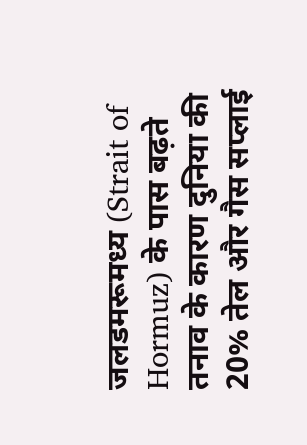जलडमरूमध्य (Strait of Hormuz) के पास बढ़ते तनाव के कारण दुनिया की 20% तेल और गैस सप्लाई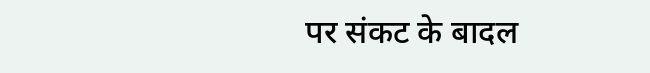पर संकट के बादल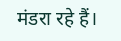मंडरा रहे हैं।